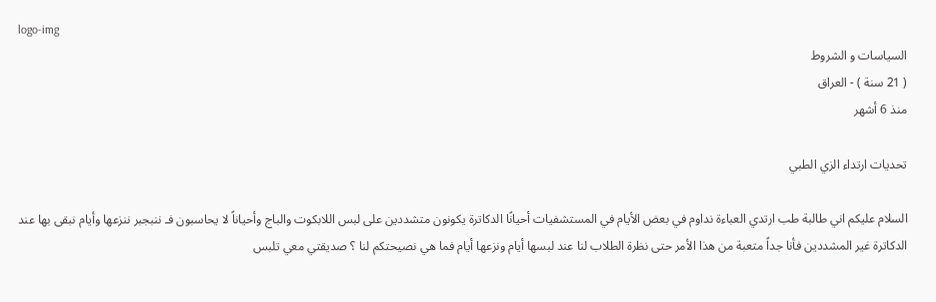logo-img
السیاسات و الشروط
( 21 سنة ) - العراق
منذ 6 أشهر

تحديات ارتداء الزي الطبي

السلام عليكم اني طالبة طب ارتدي العباءة نداوم في بعض الأيام في المستشفيات أحيانًا الدكاترة يكونون متشددين على لبس اللابكوت والباج وأحياناً لا يحاسبون فـ ننبجبر ننزعها وأيام نبقى بها عند الدكاترة غير المشددين فأنا جداً متعبة من هذا الأمر حتى نظرة الطلاب لنا عند لبسها أيام ونزعها أيام فما هي نصيحتكم لنا ؟ صديقتي معي تلبس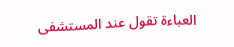العباءة تقول عند المستشفى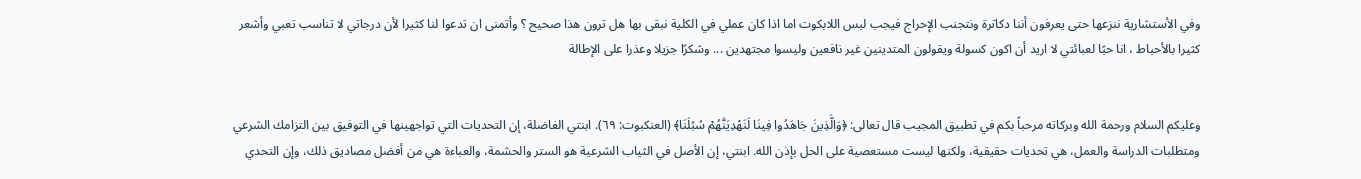وفي الأستشارية ننزعها حتى يعرفون أننا دكاترة ونتجنب الإحراج فيجب لبس اللابكوت اما اذا كان عملي في الكلية نبقى بها هل ترون هذا صحيح ؟ وأتمنى ان تدعوا لنا كثيرا لأن درجاتي لا تناسب تعبي وأشعر كثيرا بالأحباط ، انا حبًا لعبائتي لا اريد أن اكون كسولة ويقولون المتدينين غير نافعين وليسوا مجتهدين ... وشكرًا جزيلا وعذرا على الإطالة


وعليكم السلام ورحمة الله وبركاته مرحباً بكم في تطبيق المجيب قال تعالى: ﴿وَالَّذِينَ جَاهَدُوا فِينَا لَنَهْدِيَنَّهُمْ سُبُلَنَا﴾ (العنكبوت: ٦٩). ابنتي الفاضلة، إن التحديات التي تواجهينها في التوفيق بين التزامك الشرعي ومتطلبات الدراسة والعمل، هي تحديات حقيقية، ولكنها ليست مستعصية على الحل بإذن الله. ابنتي، إن الأصل في الثياب الشرعية هو الستر والحشمة، والعباءة هي من أفضل مصاديق ذلك، وإن التحدي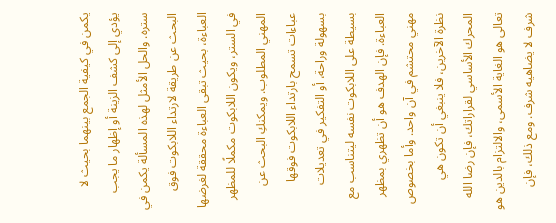يكمن في كيفية الجمع بينهما بحيث لا يؤدي إلى كشف الزينة أو إظهار ما يجب ستره. والحل الأمثل لهذه المسألة يكمن في البحث عن طريقة لارتداء اللابكوت فوق العباءة، بحيث تبقى العباءة محققة لغرضها في الستر، ويكون اللابكوت مكملًا للمظهر المهني المطلوب. ويمكنكِ البحث عن عباءات تسمح بارتداء اللابكوت فوقها بسهولة وراحة، أو التفكير في تعديلات بسيطة على اللابكوت نفسه ليتناسب مع العباءة. فإن الهدف هو أن تظهري بمظهر مهني محتشم في آن واحد. وأما بخصوص نظرة الآخرين، فلا ينبغي أن تكون هي المحرك الأساسي لقراراتك، فإن رضا الله تعالى هو الغاية الأسمى، والالتزام بالدين هو شرف لا يضاهيه شرف. ومع ذلك، فإن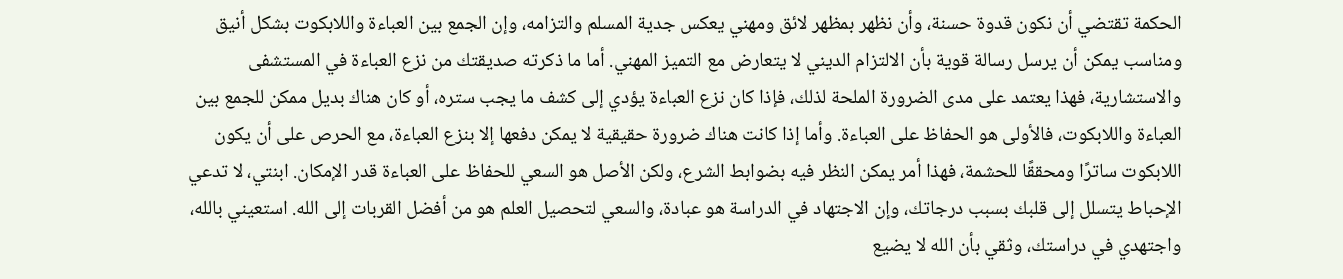الحكمة تقتضي أن نكون قدوة حسنة، وأن نظهر بمظهر لائق ومهني يعكس جدية المسلم والتزامه، وإن الجمع بين العباءة واللابكوت بشكل أنيق ومناسب يمكن أن يرسل رسالة قوية بأن الالتزام الديني لا يتعارض مع التميز المهني. أما ما ذكرته صديقتك من نزع العباءة في المستشفى والاستشارية، فهذا يعتمد على مدى الضرورة الملحة لذلك، فإذا كان نزع العباءة يؤدي إلى كشف ما يجب ستره، أو كان هناك بديل ممكن للجمع بين العباءة واللابكوت، فالأولى هو الحفاظ على العباءة. وأما إذا كانت هناك ضرورة حقيقية لا يمكن دفعها إلا بنزع العباءة، مع الحرص على أن يكون اللابكوت ساترًا ومحققًا للحشمة، فهذا أمر يمكن النظر فيه بضوابط الشرع، ولكن الأصل هو السعي للحفاظ على العباءة قدر الإمكان. ابنتي، لا تدعي الإحباط يتسلل إلى قلبك بسبب درجاتك، وإن الاجتهاد في الدراسة هو عبادة، والسعي لتحصيل العلم هو من أفضل القربات إلى الله. استعيني بالله، واجتهدي في دراستك، وثقي بأن الله لا يضيع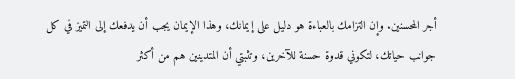أجر المحسنين. وإن التزامك بالعباءة هو دليل على إيمانك، وهذا الإيمان يجب أن يدفعك إلى التميز في كل جوانب حياتك، لتكوني قدوة حسنة للآخرين، وتثبتي أن المتدينين هم من أكثر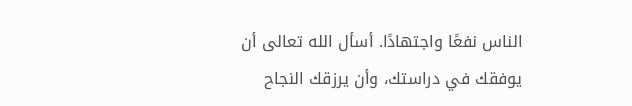الناس نفعًا واجتهادًا. أسأل الله تعالى أن يوفقك في دراستك، وأن يرزقك النجاح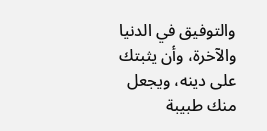والتوفيق في الدنيا والآخرة، وأن يثبتك على دينه، ويجعل منك طبيبة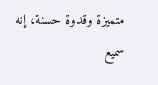متميزة وقدوة حسنة، إنه سميع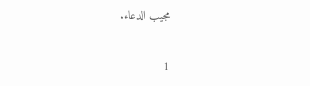مجيب الدعاء.

1